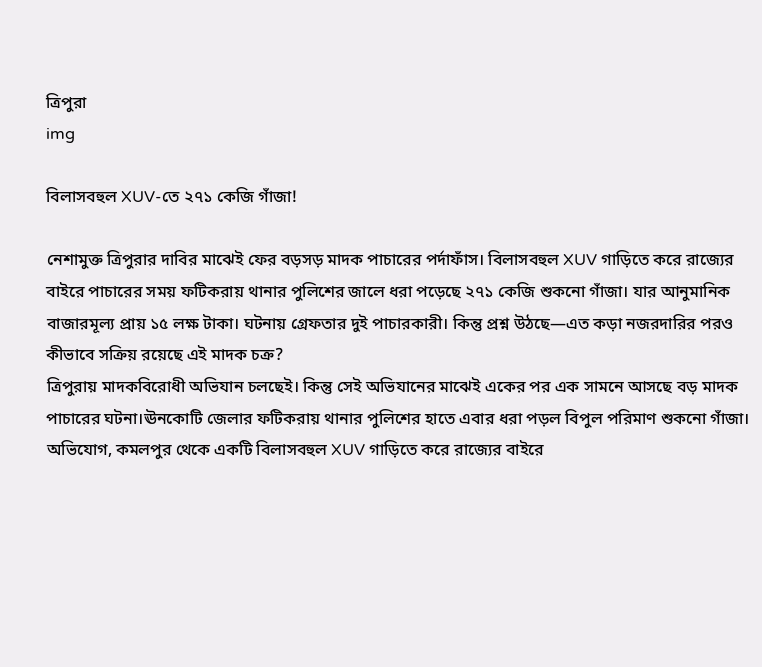ত্রিপুরা
img

বিলাসবহুল XUV-তে ২৭১ কেজি গাঁজা!

নেশামুক্ত ত্রিপুরার দাবির মাঝেই ফের বড়সড় মাদক পাচারের পর্দাফাঁস। বিলাসবহুল XUV গাড়িতে করে রাজ্যের বাইরে পাচারের সময় ফটিকরায় থানার পুলিশের জালে ধরা পড়েছে ২৭১ কেজি শুকনো গাঁজা। যার আনুমানিক বাজারমূল্য প্রায় ১৫ লক্ষ টাকা। ঘটনায় গ্রেফতার দুই পাচারকারী। কিন্তু প্রশ্ন উঠছে—এত কড়া নজরদারির পরও কীভাবে সক্রিয় রয়েছে এই মাদক চক্র?
ত্রিপুরায় মাদকবিরোধী অভিযান চলছেই। কিন্তু সেই অভিযানের মাঝেই একের পর এক সামনে আসছে বড় মাদক পাচারের ঘটনা।ঊনকোটি জেলার ফটিকরায় থানার পুলিশের হাতে এবার ধরা পড়ল বিপুল পরিমাণ শুকনো গাঁজা। অভিযোগ, কমলপুর থেকে একটি বিলাসবহুল XUV গাড়িতে করে রাজ্যের বাইরে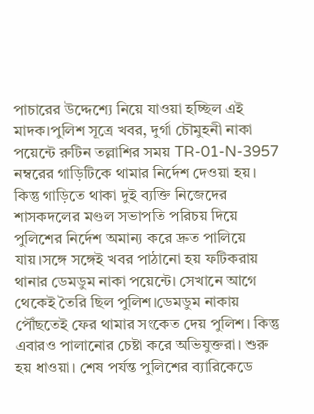পাচারের উদ্দেশ্যে নিয়ে যাওয়া হচ্ছিল এই মাদক।পুলিশ সূত্রে খবর, দুর্গা চৌমুহনী নাকা পয়েন্টে রুটিন তল্লাশির সময় TR-01-N-3957 নম্বরের গাড়িটিকে থামার নির্দেশ দেওয়া হয়। কিন্তু গাড়িতে থাকা দুই ব্যক্তি নিজেদের শাসকদলের মণ্ডল সভাপতি পরিচয় দিয়ে পুলিশের নির্দেশ অমান্য করে দ্রুত পালিয়ে যায়।সঙ্গে সঙ্গেই খবর পাঠানো হয় ফটিকরায় থানার ডেমডুম নাকা পয়েন্টে। সেখানে আগে থেকেই তৈরি ছিল পুলিশ।ডেমডুম নাকায় পৌঁছতেই ফের থামার সংকেত দেয় পুলিশ। কিন্তু এবারও পালানোর চেষ্টা করে অভিযুক্তরা। শুরু হয় ধাওয়া। শেষ পর্যন্ত পুলিশের ব্যারিকেডে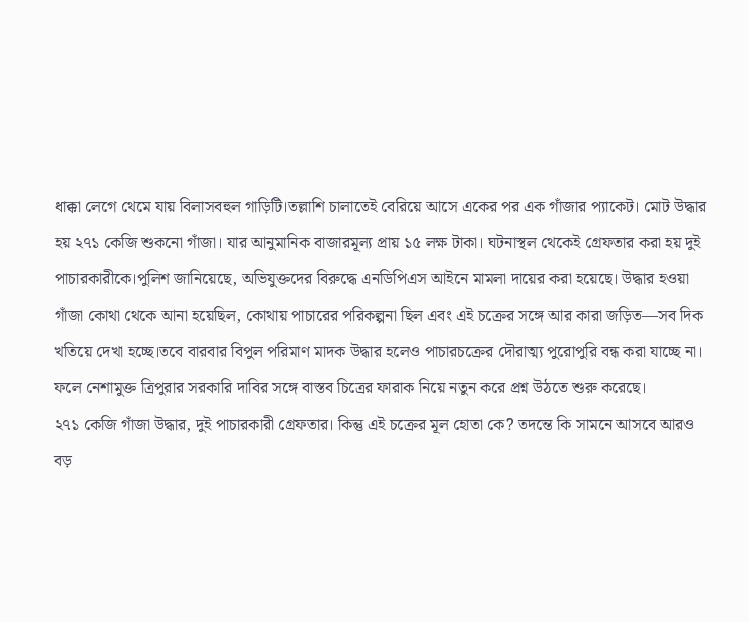ধাক্কা লেগে থেমে যায় বিলাসবহুল গাড়িটি।তল্লাশি চালাতেই বেরিয়ে আসে একের পর এক গাঁজার প্যাকেট। মোট উদ্ধার হয় ২৭১ কেজি শুকনো গাঁজা। যার আনুমানিক বাজারমূল্য প্রায় ১৫ লক্ষ টাকা। ঘটনাস্থল থেকেই গ্রেফতার করা হয় দুই পাচারকারীকে।পুলিশ জানিয়েছে, অভিযুক্তদের বিরুদ্ধে এনডিপিএস আইনে মামলা দায়ের করা হয়েছে। উদ্ধার হওয়া গাঁজা কোথা থেকে আনা হয়েছিল, কোথায় পাচারের পরিকল্পনা ছিল এবং এই চক্রের সঙ্গে আর কারা জড়িত—সব দিক খতিয়ে দেখা হচ্ছে।তবে বারবার বিপুল পরিমাণ মাদক উদ্ধার হলেও পাচারচক্রের দৌরাত্ম্য পুরোপুরি বন্ধ করা যাচ্ছে না। ফলে নেশামুক্ত ত্রিপুরার সরকারি দাবির সঙ্গে বাস্তব চিত্রের ফারাক নিয়ে নতুন করে প্রশ্ন উঠতে শুরু করেছে।
২৭১ কেজি গাঁজা উদ্ধার, দুই পাচারকারী গ্রেফতার। কিন্তু এই চক্রের মূল হোতা কে? তদন্তে কি সামনে আসবে আরও বড়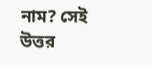নাম? সেই উত্তর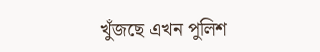খুঁজছে এখন পুলিশ